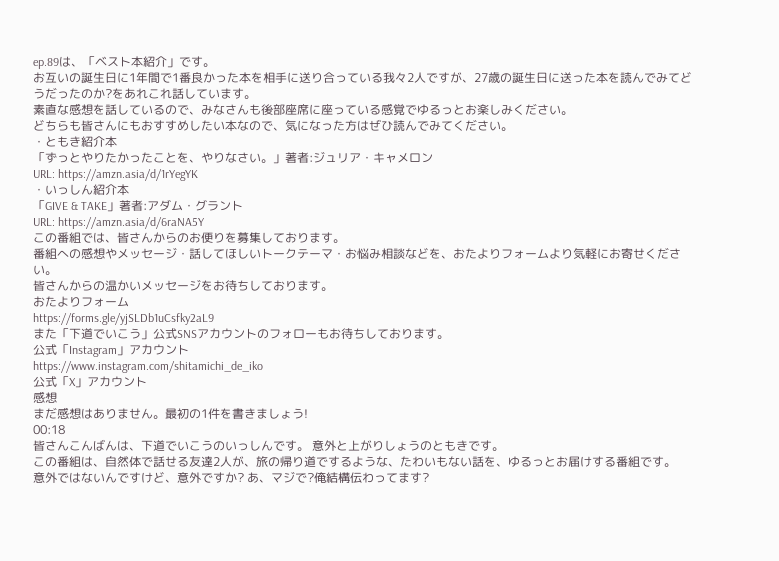ep.89は、「ベスト本紹介」です。
お互いの誕生日に1年間で1番良かった本を相手に送り合っている我々2人ですが、27歳の誕生日に送った本を読んでみてどうだったのか?をあれこれ話しています。
素直な感想を話しているので、みなさんも後部座席に座っている感覚でゆるっとお楽しみください。
どちらも皆さんにもおすすめしたい本なので、気になった方はぜひ読んでみてください。
・ともき紹介本
「ずっとやりたかったことを、やりなさい。」著者:ジュリア・キャメロン
URL: https://amzn.asia/d/1rYegYK
・いっしん紹介本
「GIVE & TAKE」著者:アダム・グラント
URL: https://amzn.asia/d/6raNA5Y
この番組では、皆さんからのお便りを募集しております。
番組への感想やメッセージ・話してほしいトークテーマ・お悩み相談などを、おたよりフォームより気軽にお寄せください。
皆さんからの温かいメッセージをお待ちしております。
おたよりフォーム
https://forms.gle/yjSLDb1uCsfky2aL9
また「下道でいこう」公式SNSアカウントのフォローもお待ちしております。
公式「Instagram」アカウント
https://www.instagram.com/shitamichi_de_iko
公式「X」アカウント
感想
まだ感想はありません。最初の1件を書きましょう!
00:18
皆さんこんばんは、下道でいこうのいっしんです。 意外と上がりしょうのともきです。
この番組は、自然体で話せる友達2人が、旅の帰り道でするような、たわいもない話を、ゆるっとお届けする番組です。
意外ではないんですけど、意外ですか? あ、マジで?俺結構伝わってます?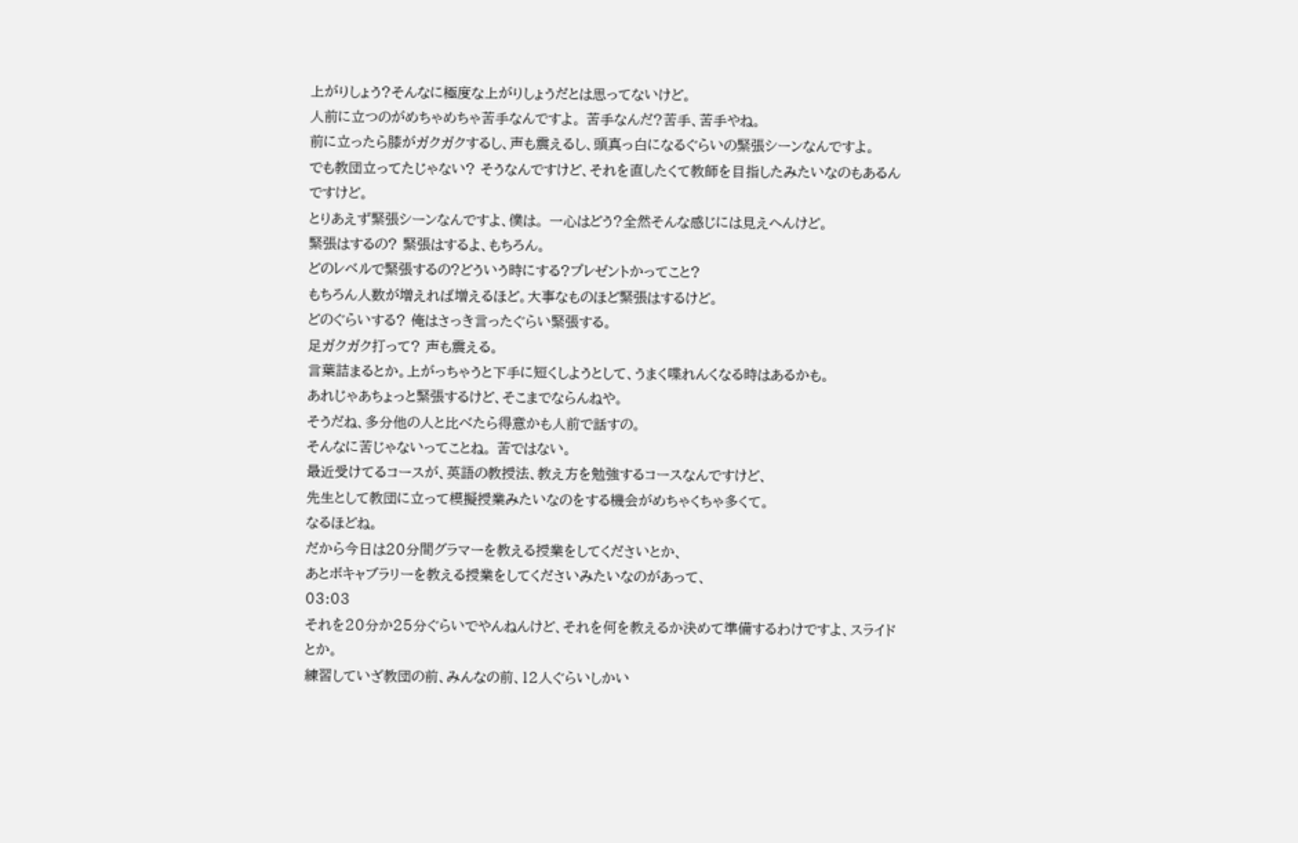上がりしょう?そんなに極度な上がりしょうだとは思ってないけど。
人前に立つのがめちゃめちゃ苦手なんですよ。 苦手なんだ?苦手、苦手やね。
前に立ったら膝がガクガクするし、声も震えるし、頭真っ白になるぐらいの緊張シーンなんですよ。
でも教団立ってたじゃない? そうなんですけど、それを直したくて教師を目指したみたいなのもあるんですけど。
とりあえず緊張シーンなんですよ、僕は。 一心はどう?全然そんな感じには見えへんけど。
緊張はするの? 緊張はするよ、もちろん。
どのレベルで緊張するの?どういう時にする?プレゼントかってこと?
もちろん人数が増えれば増えるほど。大事なものほど緊張はするけど。
どのぐらいする? 俺はさっき言ったぐらい緊張する。
足ガクガク打って? 声も震える。
言葉詰まるとか。上がっちゃうと下手に短くしようとして、うまく喋れんくなる時はあるかも。
あれじゃあちょっと緊張するけど、そこまでならんねや。
そうだね、多分他の人と比べたら得意かも人前で話すの。
そんなに苦じゃないってことね。 苦ではない。
最近受けてるコースが、英語の教授法、教え方を勉強するコースなんですけど、
先生として教団に立って模擬授業みたいなのをする機会がめちゃくちゃ多くて。
なるほどね。
だから今日は20分間グラマーを教える授業をしてくださいとか、
あとボキャブラリーを教える授業をしてくださいみたいなのがあって、
03:03
それを20分か25分ぐらいでやんねんけど、それを何を教えるか決めて準備するわけですよ、スライドとか。
練習していざ教団の前、みんなの前、12人ぐらいしかい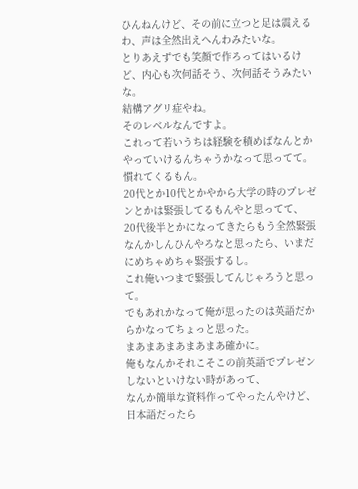ひんねんけど、その前に立つと足は震えるわ、声は全然出えへんわみたいな。
とりあえずでも笑顔で作ろってはいるけど、内心も次何話そう、次何話そうみたいな。
結構アグリ症やね。
そのレベルなんですよ。
これって若いうちは経験を積めばなんとかやっていけるんちゃうかなって思ってて。
慣れてくるもん。
20代とか10代とかやから大学の時のプレゼンとかは緊張してるもんやと思ってて、
20代後半とかになってきたらもう全然緊張なんかしんひんやろなと思ったら、いまだにめちゃめちゃ緊張するし。
これ俺いつまで緊張してんじゃろうと思って。
でもあれかなって俺が思ったのは英語だからかなってちょっと思った。
まあまあまあまあまあ確かに。
俺もなんかそれこそこの前英語でプレゼンしないといけない時があって、
なんか簡単な資料作ってやったんやけど、
日本語だったら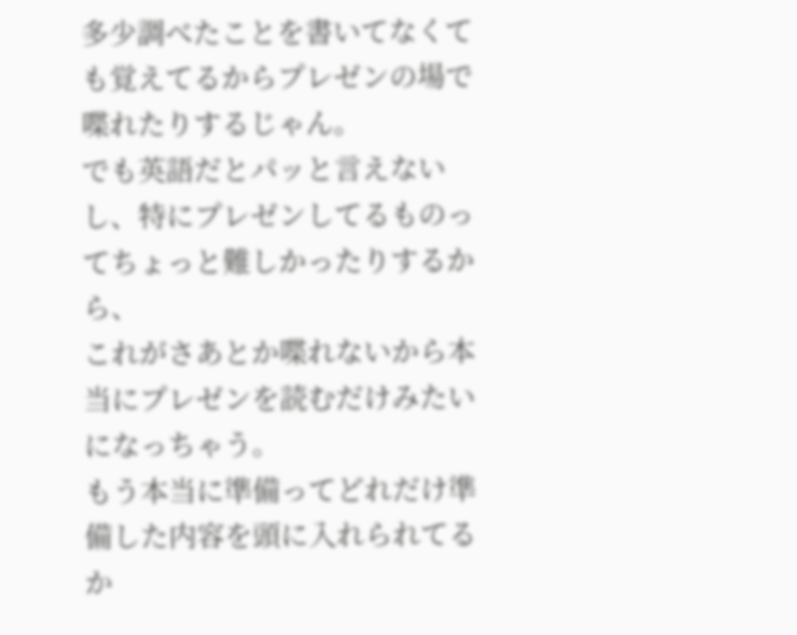多少調べたことを書いてなくても覚えてるからプレゼンの場で喋れたりするじゃん。
でも英語だとパッと言えないし、特にプレゼンしてるものってちょっと難しかったりするから、
これがさあとか喋れないから本当にプレゼンを読むだけみたいになっちゃう。
もう本当に準備ってどれだけ準備した内容を頭に入れられてるか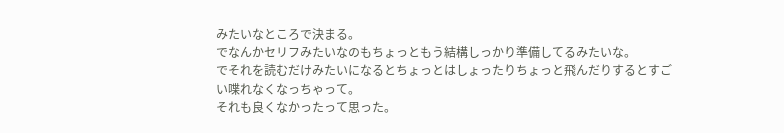みたいなところで決まる。
でなんかセリフみたいなのもちょっともう結構しっかり準備してるみたいな。
でそれを読むだけみたいになるとちょっとはしょったりちょっと飛んだりするとすごい喋れなくなっちゃって。
それも良くなかったって思った。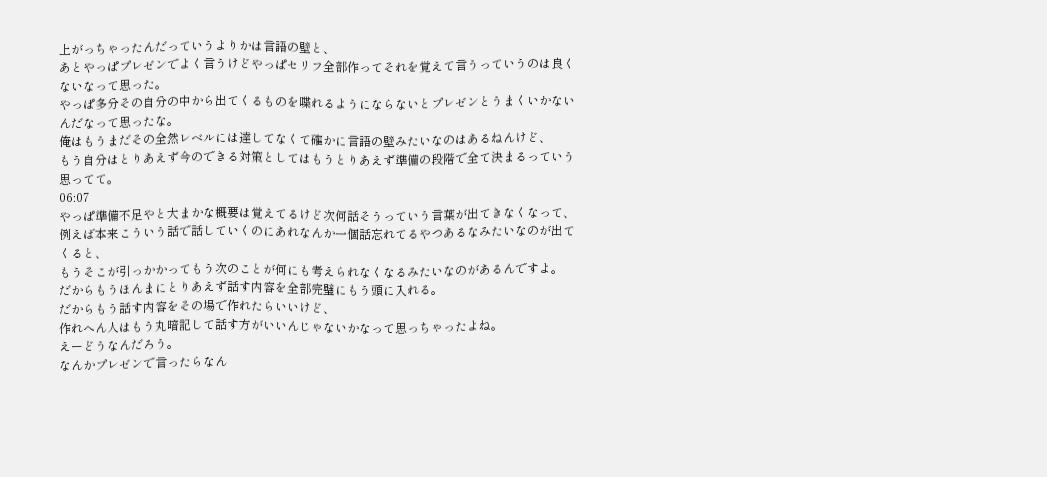上がっちゃったんだっていうよりかは言語の壁と、
あとやっぱプレゼンでよく言うけどやっぱセリフ全部作ってそれを覚えて言うっていうのは良くないなって思った。
やっぱ多分その自分の中から出てくるものを喋れるようにならないとプレゼンとうまくいかないんだなって思ったな。
俺はもうまだその全然レベルには達してなくて確かに言語の壁みたいなのはあるねんけど、
もう自分はとりあえず今のできる対策としてはもうとりあえず準備の段階で全て決まるっていう思ってて。
06:07
やっぱ準備不足やと大まかな概要は覚えてるけど次何話そうっていう言葉が出てきなくなって、
例えば本来こういう話で話していくのにあれなんか一個話忘れてるやつあるなみたいなのが出てくると、
もうそこが引っかかってもう次のことが何にも考えられなくなるみたいなのがあるんですよ。
だからもうほんまにとりあえず話す内容を全部完璧にもう頭に入れる。
だからもう話す内容をその場で作れたらいいけど、
作れへん人はもう丸暗記して話す方がいいんじゃないかなって思っちゃったよね。
えーどうなんだろう。
なんかプレゼンで言ったらなん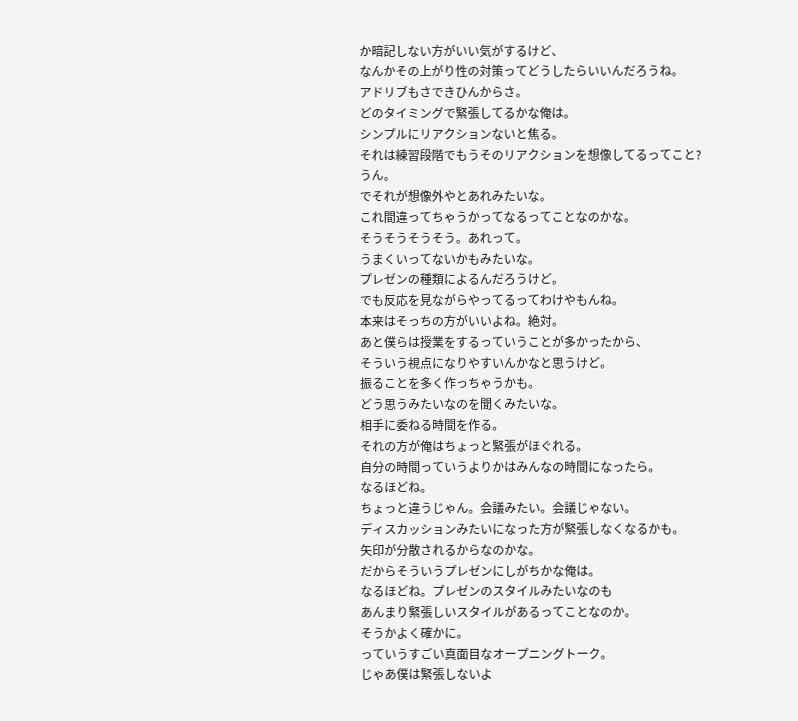か暗記しない方がいい気がするけど、
なんかその上がり性の対策ってどうしたらいいんだろうね。
アドリブもさできひんからさ。
どのタイミングで緊張してるかな俺は。
シンプルにリアクションないと焦る。
それは練習段階でもうそのリアクションを想像してるってこと?
うん。
でそれが想像外やとあれみたいな。
これ間違ってちゃうかってなるってことなのかな。
そうそうそうそう。あれって。
うまくいってないかもみたいな。
プレゼンの種類によるんだろうけど。
でも反応を見ながらやってるってわけやもんね。
本来はそっちの方がいいよね。絶対。
あと僕らは授業をするっていうことが多かったから、
そういう視点になりやすいんかなと思うけど。
振ることを多く作っちゃうかも。
どう思うみたいなのを聞くみたいな。
相手に委ねる時間を作る。
それの方が俺はちょっと緊張がほぐれる。
自分の時間っていうよりかはみんなの時間になったら。
なるほどね。
ちょっと違うじゃん。会議みたい。会議じゃない。
ディスカッションみたいになった方が緊張しなくなるかも。
矢印が分散されるからなのかな。
だからそういうプレゼンにしがちかな俺は。
なるほどね。プレゼンのスタイルみたいなのも
あんまり緊張しいスタイルがあるってことなのか。
そうかよく確かに。
っていうすごい真面目なオープニングトーク。
じゃあ僕は緊張しないよ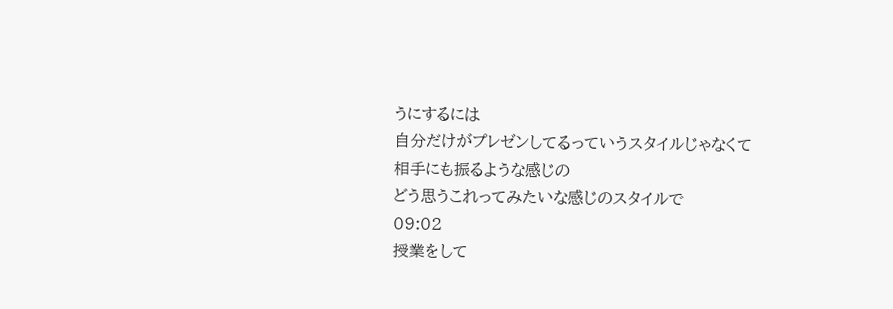うにするには
自分だけがプレゼンしてるっていうスタイルじゃなくて
相手にも振るような感じの
どう思うこれってみたいな感じのスタイルで
09:02
授業をして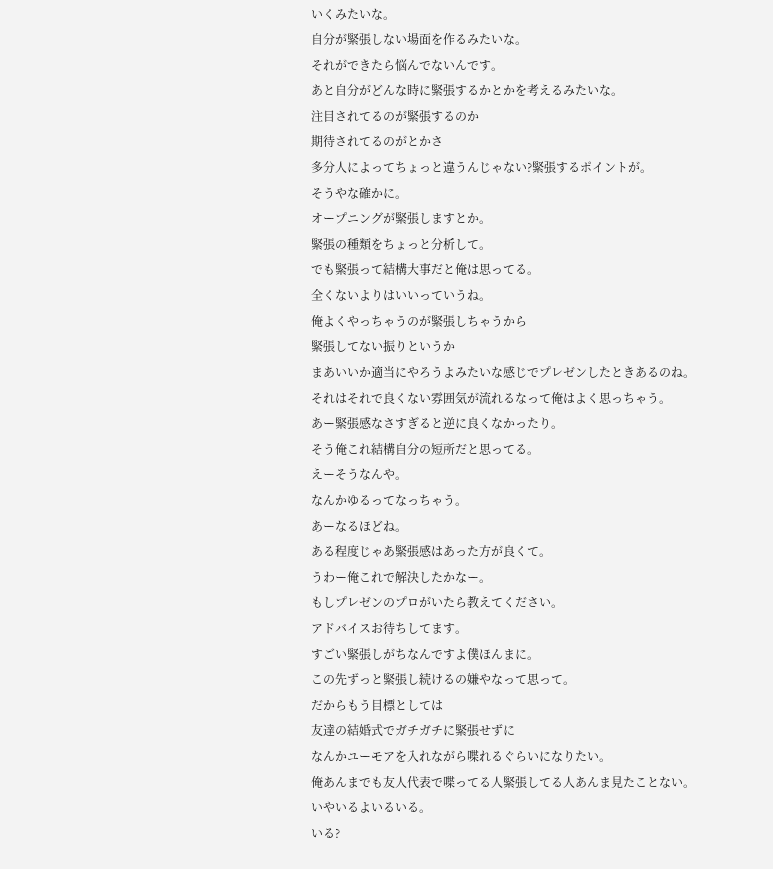いくみたいな。
自分が緊張しない場面を作るみたいな。
それができたら悩んでないんです。
あと自分がどんな時に緊張するかとかを考えるみたいな。
注目されてるのが緊張するのか
期待されてるのがとかさ
多分人によってちょっと違うんじゃない?緊張するポイントが。
そうやな確かに。
オープニングが緊張しますとか。
緊張の種類をちょっと分析して。
でも緊張って結構大事だと俺は思ってる。
全くないよりはいいっていうね。
俺よくやっちゃうのが緊張しちゃうから
緊張してない振りというか
まあいいか適当にやろうよみたいな感じでプレゼンしたときあるのね。
それはそれで良くない雰囲気が流れるなって俺はよく思っちゃう。
あー緊張感なさすぎると逆に良くなかったり。
そう俺これ結構自分の短所だと思ってる。
えーそうなんや。
なんかゆるってなっちゃう。
あーなるほどね。
ある程度じゃあ緊張感はあった方が良くて。
うわー俺これで解決したかなー。
もしプレゼンのプロがいたら教えてください。
アドバイスお待ちしてます。
すごい緊張しがちなんですよ僕ほんまに。
この先ずっと緊張し続けるの嫌やなって思って。
だからもう目標としては
友達の結婚式でガチガチに緊張せずに
なんかユーモアを入れながら喋れるぐらいになりたい。
俺あんまでも友人代表で喋ってる人緊張してる人あんま見たことない。
いやいるよいるいる。
いる?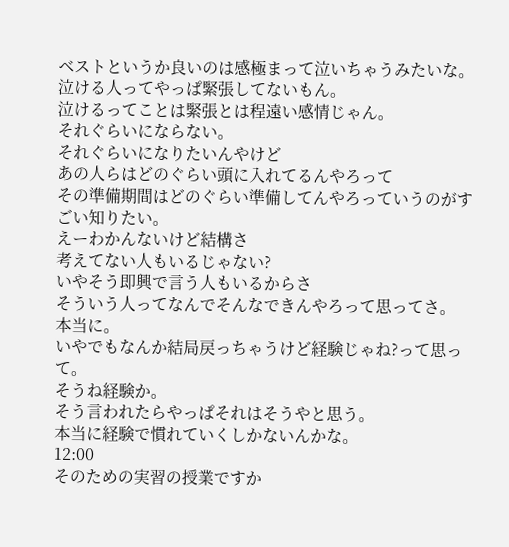ベストというか良いのは感極まって泣いちゃうみたいな。
泣ける人ってやっぱ緊張してないもん。
泣けるってことは緊張とは程遠い感情じゃん。
それぐらいにならない。
それぐらいになりたいんやけど
あの人らはどのぐらい頭に入れてるんやろって
その準備期間はどのぐらい準備してんやろっていうのがすごい知りたい。
えーわかんないけど結構さ
考えてない人もいるじゃない?
いやそう即興で言う人もいるからさ
そういう人ってなんでそんなできんやろって思ってさ。
本当に。
いやでもなんか結局戻っちゃうけど経験じゃね?って思って。
そうね経験か。
そう言われたらやっぱそれはそうやと思う。
本当に経験で慣れていくしかないんかな。
12:00
そのための実習の授業ですか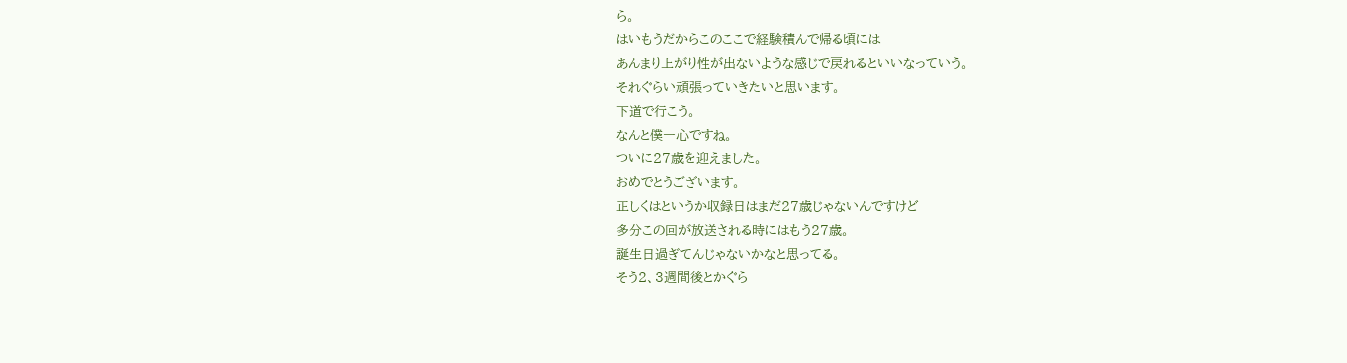ら。
はいもうだからこのここで経験積んで帰る頃には
あんまり上がり性が出ないような感じで戻れるといいなっていう。
それぐらい頑張っていきたいと思います。
下道で行こう。
なんと僕一心ですね。
ついに27歳を迎えました。
おめでとうございます。
正しくはというか収録日はまだ27歳じゃないんですけど
多分この回が放送される時にはもう27歳。
誕生日過ぎてんじゃないかなと思ってる。
そう2、3週間後とかぐら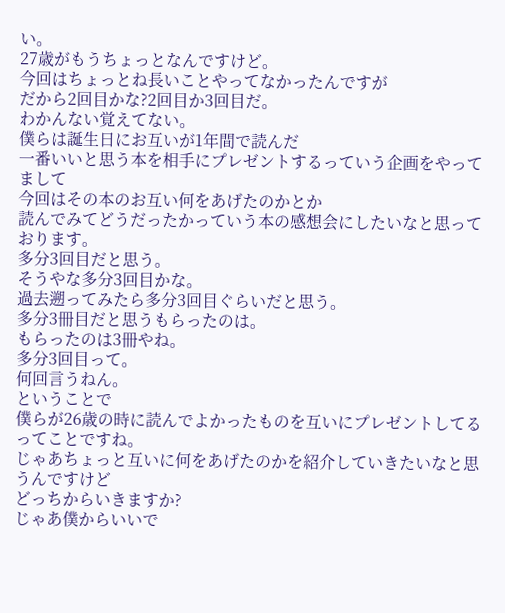い。
27歳がもうちょっとなんですけど。
今回はちょっとね長いことやってなかったんですが
だから2回目かな?2回目か3回目だ。
わかんない覚えてない。
僕らは誕生日にお互いが1年間で読んだ
一番いいと思う本を相手にプレゼントするっていう企画をやってまして
今回はその本のお互い何をあげたのかとか
読んでみてどうだったかっていう本の感想会にしたいなと思っております。
多分3回目だと思う。
そうやな多分3回目かな。
過去遡ってみたら多分3回目ぐらいだと思う。
多分3冊目だと思うもらったのは。
もらったのは3冊やね。
多分3回目って。
何回言うねん。
ということで
僕らが26歳の時に読んでよかったものを互いにプレゼントしてるってことですね。
じゃあちょっと互いに何をあげたのかを紹介していきたいなと思うんですけど
どっちからいきますか?
じゃあ僕からいいで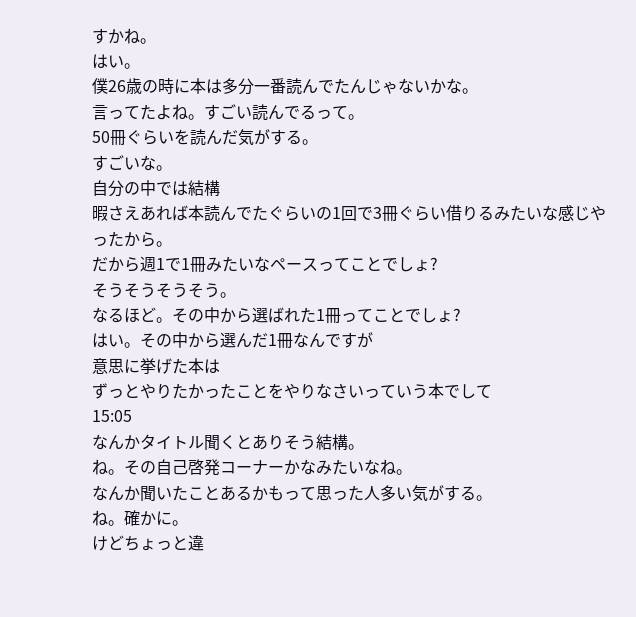すかね。
はい。
僕26歳の時に本は多分一番読んでたんじゃないかな。
言ってたよね。すごい読んでるって。
50冊ぐらいを読んだ気がする。
すごいな。
自分の中では結構
暇さえあれば本読んでたぐらいの1回で3冊ぐらい借りるみたいな感じやったから。
だから週1で1冊みたいなペースってことでしょ?
そうそうそうそう。
なるほど。その中から選ばれた1冊ってことでしょ?
はい。その中から選んだ1冊なんですが
意思に挙げた本は
ずっとやりたかったことをやりなさいっていう本でして
15:05
なんかタイトル聞くとありそう結構。
ね。その自己啓発コーナーかなみたいなね。
なんか聞いたことあるかもって思った人多い気がする。
ね。確かに。
けどちょっと違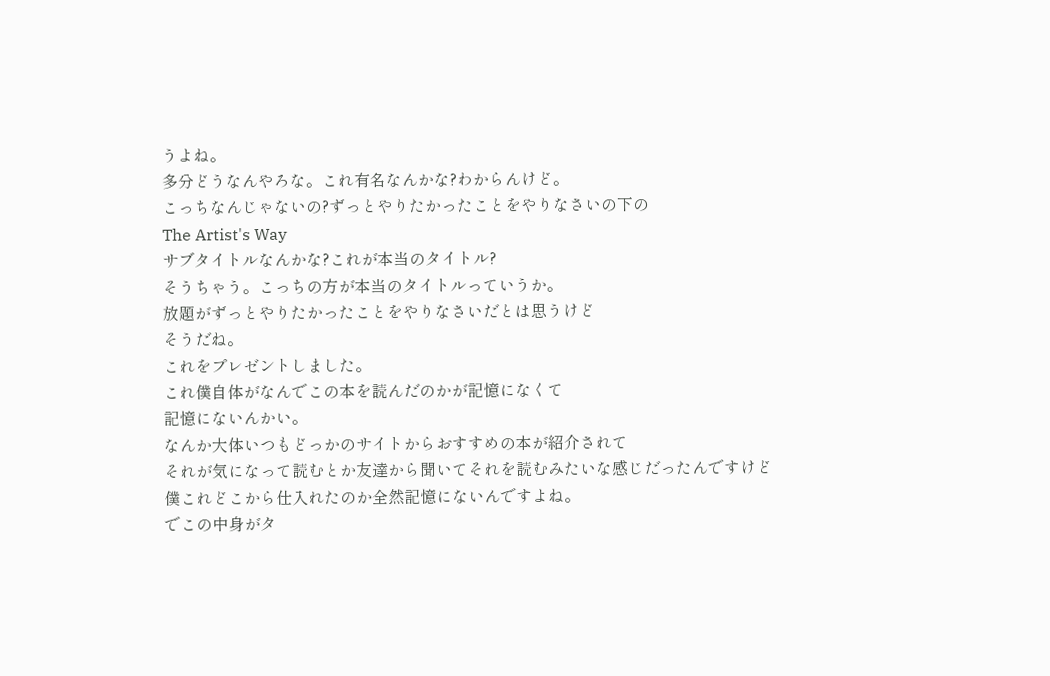うよね。
多分どうなんやろな。これ有名なんかな?わからんけど。
こっちなんじゃないの?ずっとやりたかったことをやりなさいの下の
The Artist's Way
サブタイトルなんかな?これが本当のタイトル?
そうちゃう。こっちの方が本当のタイトルっていうか。
放題がずっとやりたかったことをやりなさいだとは思うけど
そうだね。
これをプレゼントしました。
これ僕自体がなんでこの本を読んだのかが記憶になくて
記憶にないんかい。
なんか大体いつもどっかのサイトからおすすめの本が紹介されて
それが気になって読むとか友達から聞いてそれを読むみたいな感じだったんですけど
僕これどこから仕入れたのか全然記憶にないんですよね。
でこの中身がタ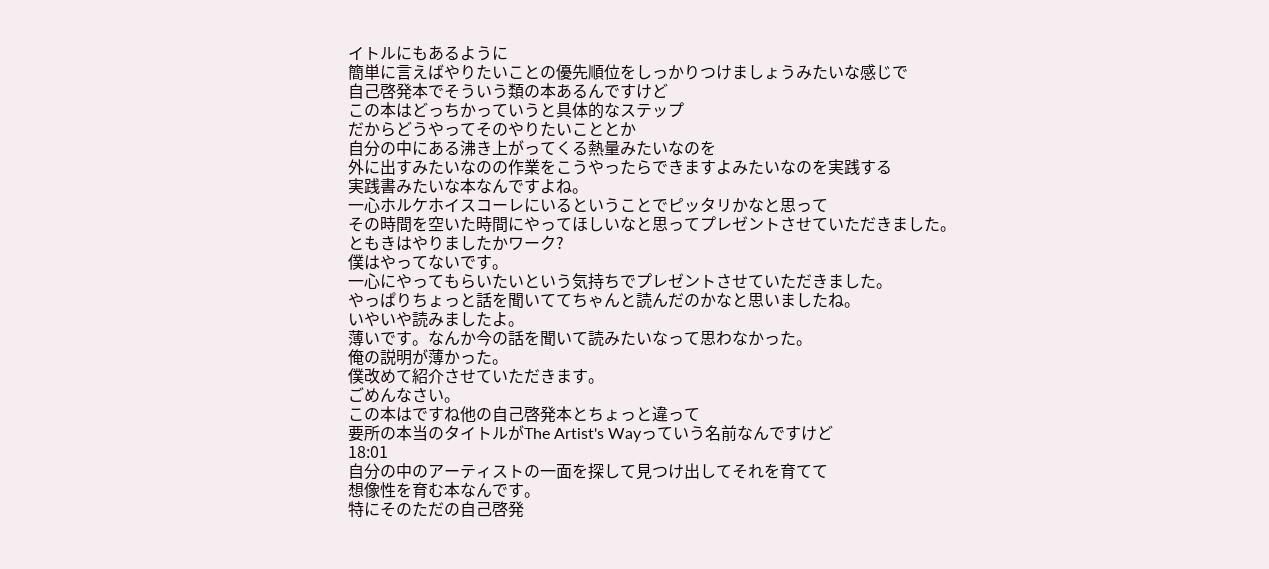イトルにもあるように
簡単に言えばやりたいことの優先順位をしっかりつけましょうみたいな感じで
自己啓発本でそういう類の本あるんですけど
この本はどっちかっていうと具体的なステップ
だからどうやってそのやりたいこととか
自分の中にある沸き上がってくる熱量みたいなのを
外に出すみたいなのの作業をこうやったらできますよみたいなのを実践する
実践書みたいな本なんですよね。
一心ホルケホイスコーレにいるということでピッタリかなと思って
その時間を空いた時間にやってほしいなと思ってプレゼントさせていただきました。
ともきはやりましたかワーク?
僕はやってないです。
一心にやってもらいたいという気持ちでプレゼントさせていただきました。
やっぱりちょっと話を聞いててちゃんと読んだのかなと思いましたね。
いやいや読みましたよ。
薄いです。なんか今の話を聞いて読みたいなって思わなかった。
俺の説明が薄かった。
僕改めて紹介させていただきます。
ごめんなさい。
この本はですね他の自己啓発本とちょっと違って
要所の本当のタイトルがThe Artist's Wayっていう名前なんですけど
18:01
自分の中のアーティストの一面を探して見つけ出してそれを育てて
想像性を育む本なんです。
特にそのただの自己啓発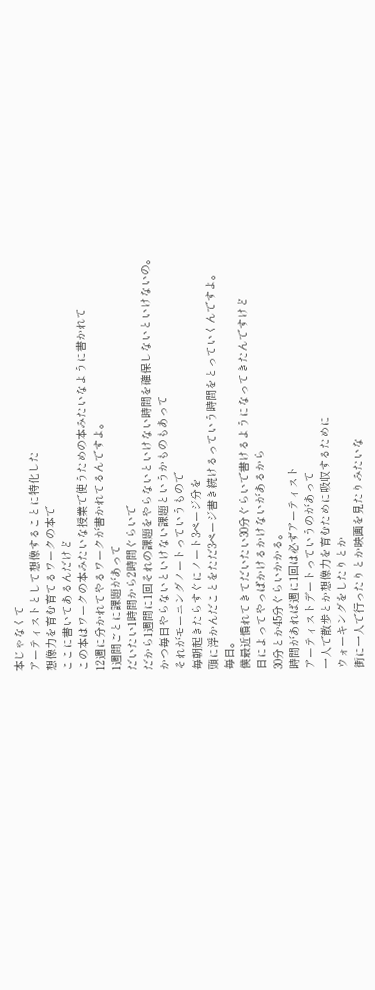本じゃなくて
アーティストとして想像することに特化した
想像力を育む育てるワークの本で
ここに書いてあるんだけど
この本はワークの本みたいな授業で使うための本みたいなように書かれて
12週に分かれてやるワークが書かれてるんですよ。
1週間ごとに課題があって
だいたい1時間から2時間ぐらいで
だから1週間に1回それの課題をやらないといけない時間を確保しないといけないの。
かつ毎日やらないといけない課題というかものもあって
それがモーニングノートっていうもので
毎朝起きたらすぐにノート3ページ分を
頭に浮かんだことをただ3ページ書き続けるっていう時間をとっていくんですよ。
毎日。
僕最近慣れてきてだいたい30分ぐらいで書けるようになってきたんですけど
日によってやっぱかけるかけないがあるから
30分とか45分ぐらいかかる。
時間があれば週に1回は必ずアーティスト
アーティストデートっていうのがあって
一人で散歩とか想像力を育むために吸収するために
ウォーキングをしたりとか
街に一人で行ったりとか映画を見たりみたいな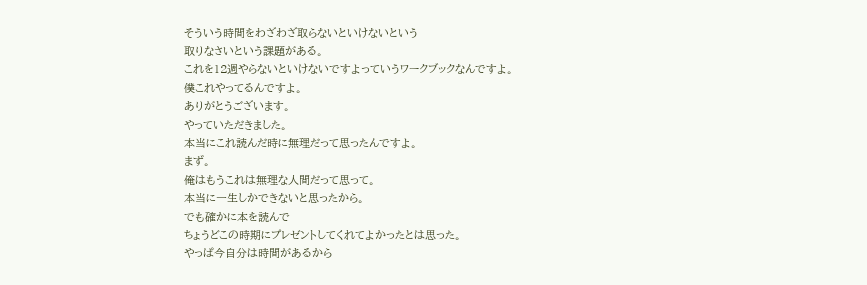そういう時間をわざわざ取らないといけないという
取りなさいという課題がある。
これを12週やらないといけないですよっていうワークブックなんですよ。
僕これやってるんですよ。
ありがとうございます。
やっていただきました。
本当にこれ読んだ時に無理だって思ったんですよ。
まず。
俺はもうこれは無理な人間だって思って。
本当に一生しかできないと思ったから。
でも確かに本を読んで
ちょうどこの時期にプレゼントしてくれてよかったとは思った。
やっぱ今自分は時間があるから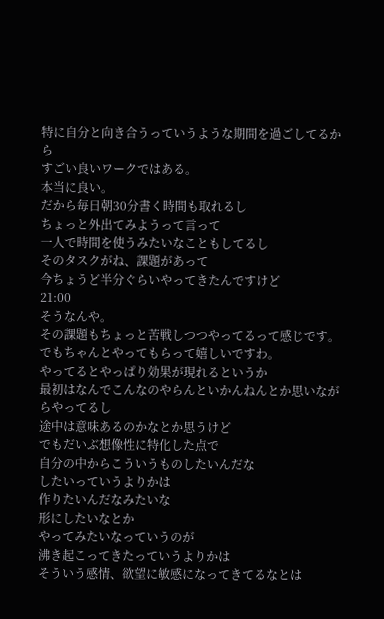特に自分と向き合うっていうような期間を過ごしてるから
すごい良いワークではある。
本当に良い。
だから毎日朝30分書く時間も取れるし
ちょっと外出てみようって言って
一人で時間を使うみたいなこともしてるし
そのタスクがね、課題があって
今ちょうど半分ぐらいやってきたんですけど
21:00
そうなんや。
その課題もちょっと苦戦しつつやってるって感じです。
でもちゃんとやってもらって嬉しいですわ。
やってるとやっぱり効果が現れるというか
最初はなんでこんなのやらんといかんねんとか思いながらやってるし
途中は意味あるのかなとか思うけど
でもだいぶ想像性に特化した点で
自分の中からこういうものしたいんだな
したいっていうよりかは
作りたいんだなみたいな
形にしたいなとか
やってみたいなっていうのが
沸き起こってきたっていうよりかは
そういう感情、欲望に敏感になってきてるなとは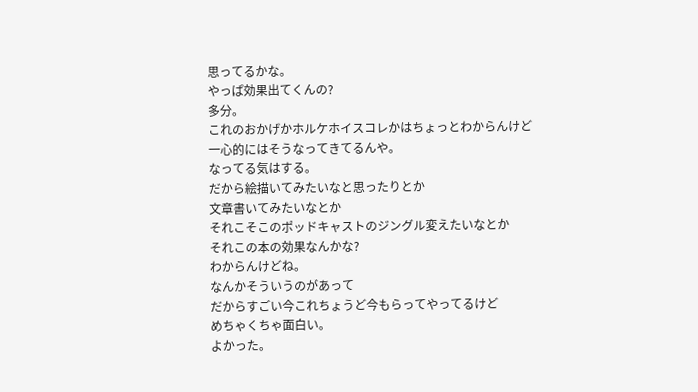思ってるかな。
やっぱ効果出てくんの?
多分。
これのおかげかホルケホイスコレかはちょっとわからんけど
一心的にはそうなってきてるんや。
なってる気はする。
だから絵描いてみたいなと思ったりとか
文章書いてみたいなとか
それこそこのポッドキャストのジングル変えたいなとか
それこの本の効果なんかな?
わからんけどね。
なんかそういうのがあって
だからすごい今これちょうど今もらってやってるけど
めちゃくちゃ面白い。
よかった。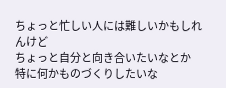ちょっと忙しい人には難しいかもしれんけど
ちょっと自分と向き合いたいなとか
特に何かものづくりしたいな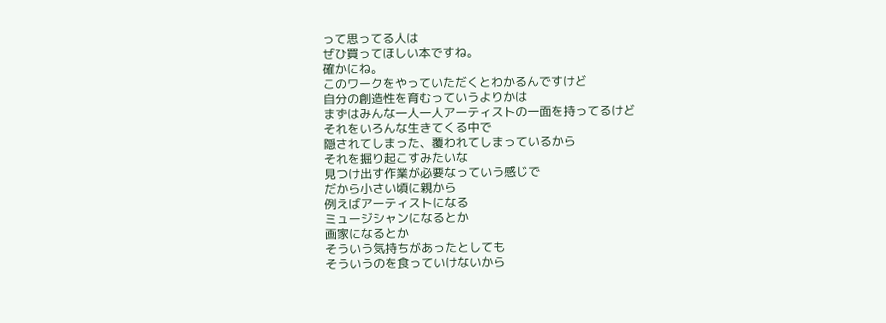って思ってる人は
ぜひ買ってほしい本ですね。
確かにね。
このワークをやっていただくとわかるんですけど
自分の創造性を育むっていうよりかは
まずはみんな一人一人アーティストの一面を持ってるけど
それをいろんな生きてくる中で
隠されてしまった、覆われてしまっているから
それを掘り起こすみたいな
見つけ出す作業が必要なっていう感じで
だから小さい頃に親から
例えばアーティストになる
ミュージシャンになるとか
画家になるとか
そういう気持ちがあったとしても
そういうのを食っていけないから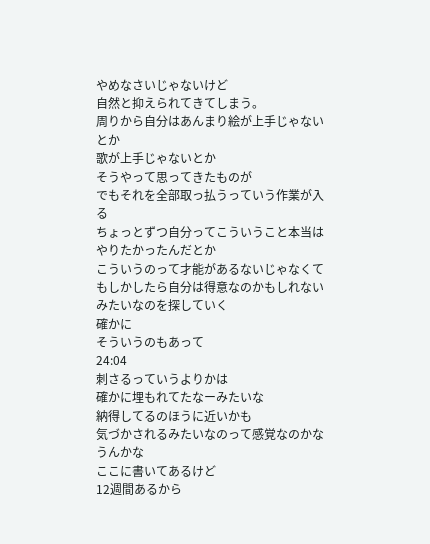やめなさいじゃないけど
自然と抑えられてきてしまう。
周りから自分はあんまり絵が上手じゃないとか
歌が上手じゃないとか
そうやって思ってきたものが
でもそれを全部取っ払うっていう作業が入る
ちょっとずつ自分ってこういうこと本当はやりたかったんだとか
こういうのって才能があるないじゃなくて
もしかしたら自分は得意なのかもしれない
みたいなのを探していく
確かに
そういうのもあって
24:04
刺さるっていうよりかは
確かに埋もれてたなーみたいな
納得してるのほうに近いかも
気づかされるみたいなのって感覚なのかな
うんかな
ここに書いてあるけど
12週間あるから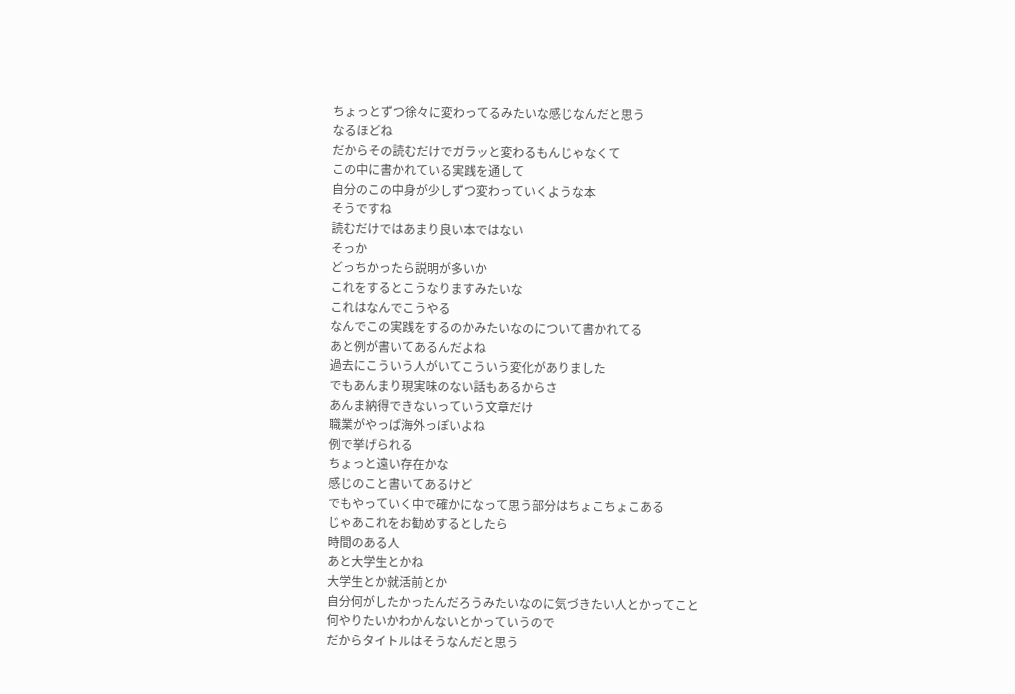ちょっとずつ徐々に変わってるみたいな感じなんだと思う
なるほどね
だからその読むだけでガラッと変わるもんじゃなくて
この中に書かれている実践を通して
自分のこの中身が少しずつ変わっていくような本
そうですね
読むだけではあまり良い本ではない
そっか
どっちかったら説明が多いか
これをするとこうなりますみたいな
これはなんでこうやる
なんでこの実践をするのかみたいなのについて書かれてる
あと例が書いてあるんだよね
過去にこういう人がいてこういう変化がありました
でもあんまり現実味のない話もあるからさ
あんま納得できないっていう文章だけ
職業がやっぱ海外っぽいよね
例で挙げられる
ちょっと遠い存在かな
感じのこと書いてあるけど
でもやっていく中で確かになって思う部分はちょこちょこある
じゃあこれをお勧めするとしたら
時間のある人
あと大学生とかね
大学生とか就活前とか
自分何がしたかったんだろうみたいなのに気づきたい人とかってこと
何やりたいかわかんないとかっていうので
だからタイトルはそうなんだと思う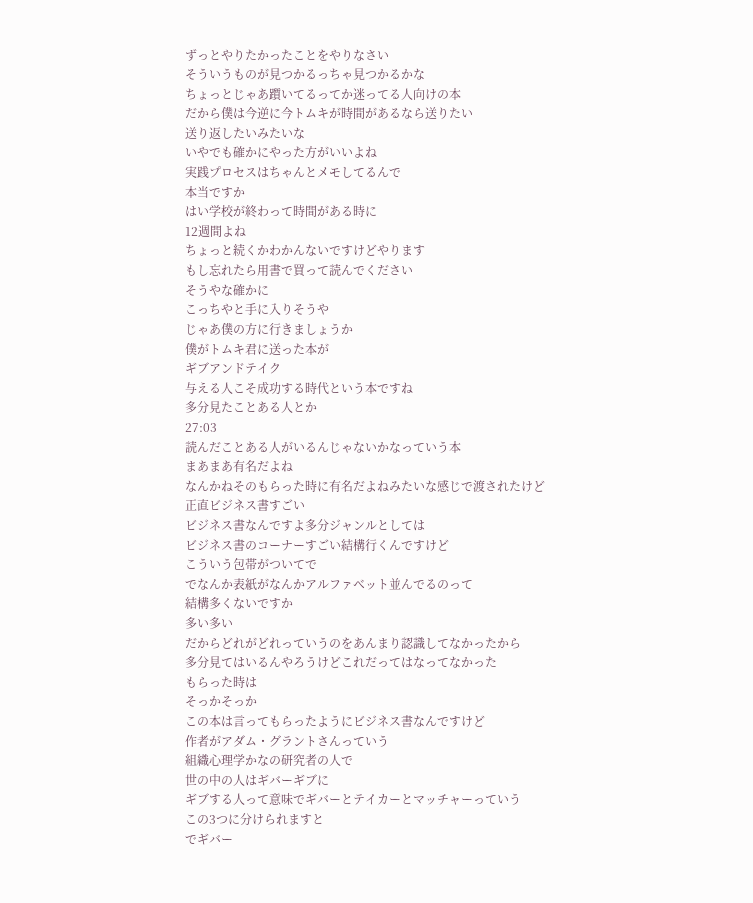ずっとやりたかったことをやりなさい
そういうものが見つかるっちゃ見つかるかな
ちょっとじゃあ躓いてるってか迷ってる人向けの本
だから僕は今逆に今トムキが時間があるなら送りたい
送り返したいみたいな
いやでも確かにやった方がいいよね
実践プロセスはちゃんとメモしてるんで
本当ですか
はい学校が終わって時間がある時に
12週間よね
ちょっと続くかわかんないですけどやります
もし忘れたら用書で買って読んでください
そうやな確かに
こっちやと手に入りそうや
じゃあ僕の方に行きましょうか
僕がトムキ君に送った本が
ギブアンドテイク
与える人こそ成功する時代という本ですね
多分見たことある人とか
27:03
読んだことある人がいるんじゃないかなっていう本
まあまあ有名だよね
なんかねそのもらった時に有名だよねみたいな感じで渡されたけど
正直ビジネス書すごい
ビジネス書なんですよ多分ジャンルとしては
ビジネス書のコーナーすごい結構行くんですけど
こういう包帯がついてで
でなんか表紙がなんかアルファベット並んでるのって
結構多くないですか
多い多い
だからどれがどれっていうのをあんまり認識してなかったから
多分見てはいるんやろうけどこれだってはなってなかった
もらった時は
そっかそっか
この本は言ってもらったようにビジネス書なんですけど
作者がアダム・グラントさんっていう
組織心理学かなの研究者の人で
世の中の人はギバーギブに
ギブする人って意味でギバーとテイカーとマッチャーっていう
この3つに分けられますと
でギバー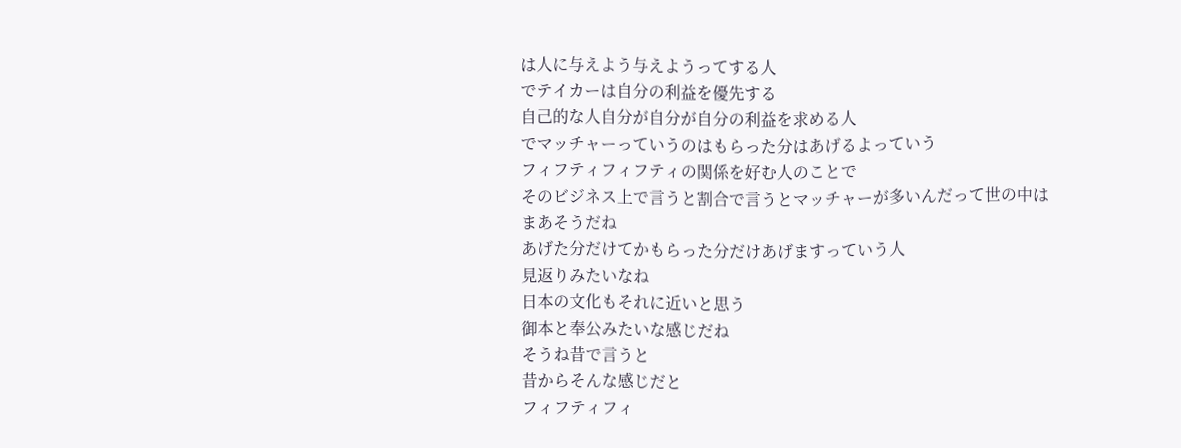は人に与えよう与えようってする人
でテイカーは自分の利益を優先する
自己的な人自分が自分が自分の利益を求める人
でマッチャーっていうのはもらった分はあげるよっていう
フィフティフィフティの関係を好む人のことで
そのビジネス上で言うと割合で言うとマッチャーが多いんだって世の中は
まあそうだね
あげた分だけてかもらった分だけあげますっていう人
見返りみたいなね
日本の文化もそれに近いと思う
御本と奉公みたいな感じだね
そうね昔で言うと
昔からそんな感じだと
フィフティフィ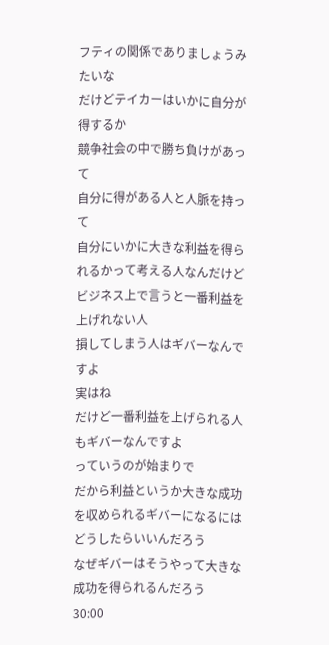フティの関係でありましょうみたいな
だけどテイカーはいかに自分が得するか
競争社会の中で勝ち負けがあって
自分に得がある人と人脈を持って
自分にいかに大きな利益を得られるかって考える人なんだけど
ビジネス上で言うと一番利益を上げれない人
損してしまう人はギバーなんですよ
実はね
だけど一番利益を上げられる人もギバーなんですよ
っていうのが始まりで
だから利益というか大きな成功を収められるギバーになるにはどうしたらいいんだろう
なぜギバーはそうやって大きな成功を得られるんだろう
30:00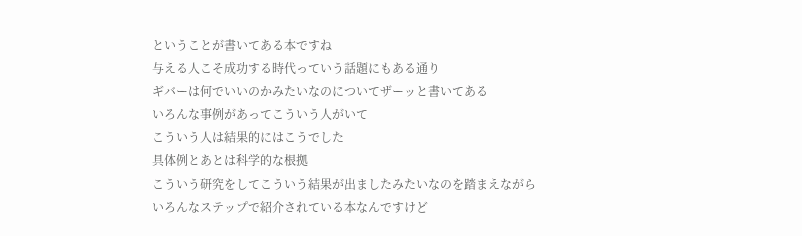ということが書いてある本ですね
与える人こそ成功する時代っていう話題にもある通り
ギバーは何でいいのかみたいなのについてザーッと書いてある
いろんな事例があってこういう人がいて
こういう人は結果的にはこうでした
具体例とあとは科学的な根拠
こういう研究をしてこういう結果が出ましたみたいなのを踏まえながら
いろんなステップで紹介されている本なんですけど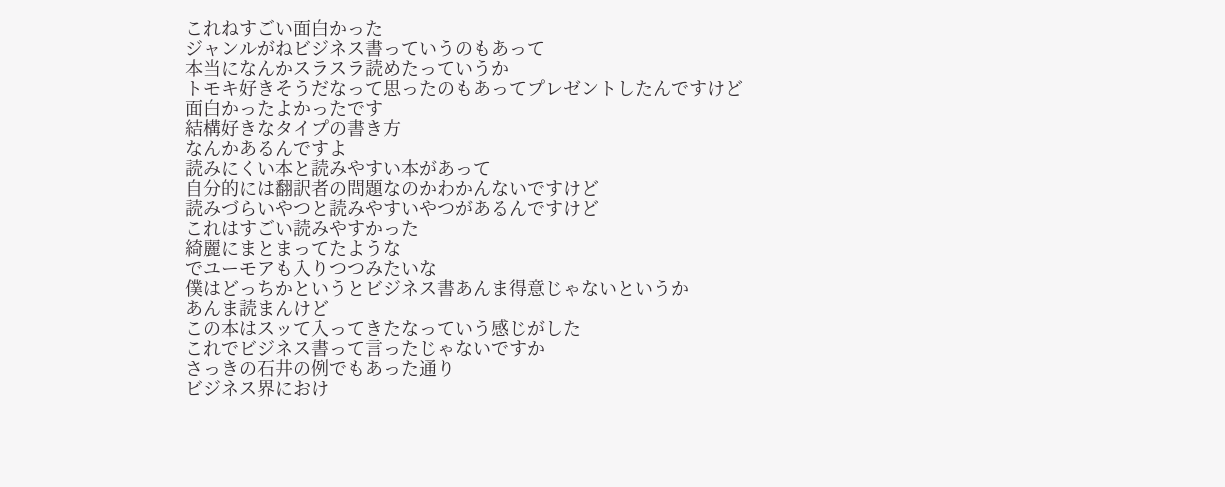これねすごい面白かった
ジャンルがねビジネス書っていうのもあって
本当になんかスラスラ読めたっていうか
トモキ好きそうだなって思ったのもあってプレゼントしたんですけど
面白かったよかったです
結構好きなタイプの書き方
なんかあるんですよ
読みにくい本と読みやすい本があって
自分的には翻訳者の問題なのかわかんないですけど
読みづらいやつと読みやすいやつがあるんですけど
これはすごい読みやすかった
綺麗にまとまってたような
でユーモアも入りつつみたいな
僕はどっちかというとビジネス書あんま得意じゃないというか
あんま読まんけど
この本はスッて入ってきたなっていう感じがした
これでビジネス書って言ったじゃないですか
さっきの石井の例でもあった通り
ビジネス界におけ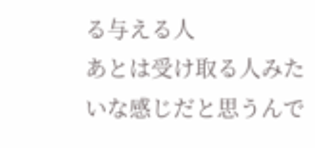る与える人
あとは受け取る人みたいな感じだと思うんで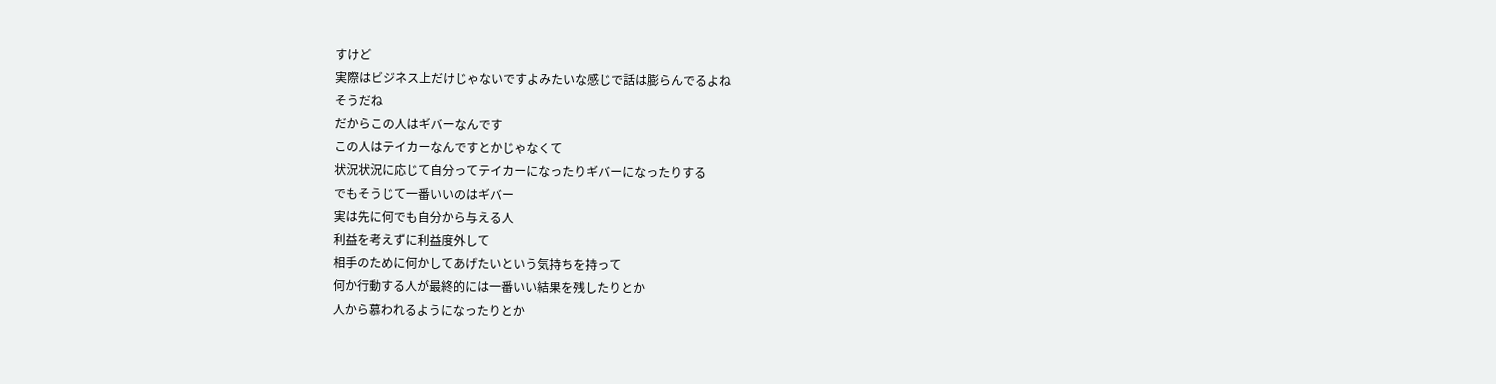すけど
実際はビジネス上だけじゃないですよみたいな感じで話は膨らんでるよね
そうだね
だからこの人はギバーなんです
この人はテイカーなんですとかじゃなくて
状況状況に応じて自分ってテイカーになったりギバーになったりする
でもそうじて一番いいのはギバー
実は先に何でも自分から与える人
利益を考えずに利益度外して
相手のために何かしてあげたいという気持ちを持って
何か行動する人が最終的には一番いい結果を残したりとか
人から慕われるようになったりとか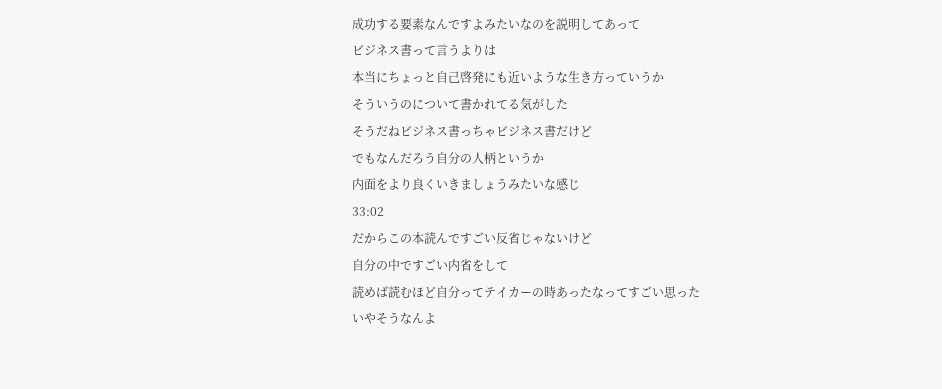成功する要素なんですよみたいなのを説明してあって
ビジネス書って言うよりは
本当にちょっと自己啓発にも近いような生き方っていうか
そういうのについて書かれてる気がした
そうだねビジネス書っちゃビジネス書だけど
でもなんだろう自分の人柄というか
内面をより良くいきましょうみたいな感じ
33:02
だからこの本読んですごい反省じゃないけど
自分の中ですごい内省をして
読めば読むほど自分ってテイカーの時あったなってすごい思った
いやそうなんよ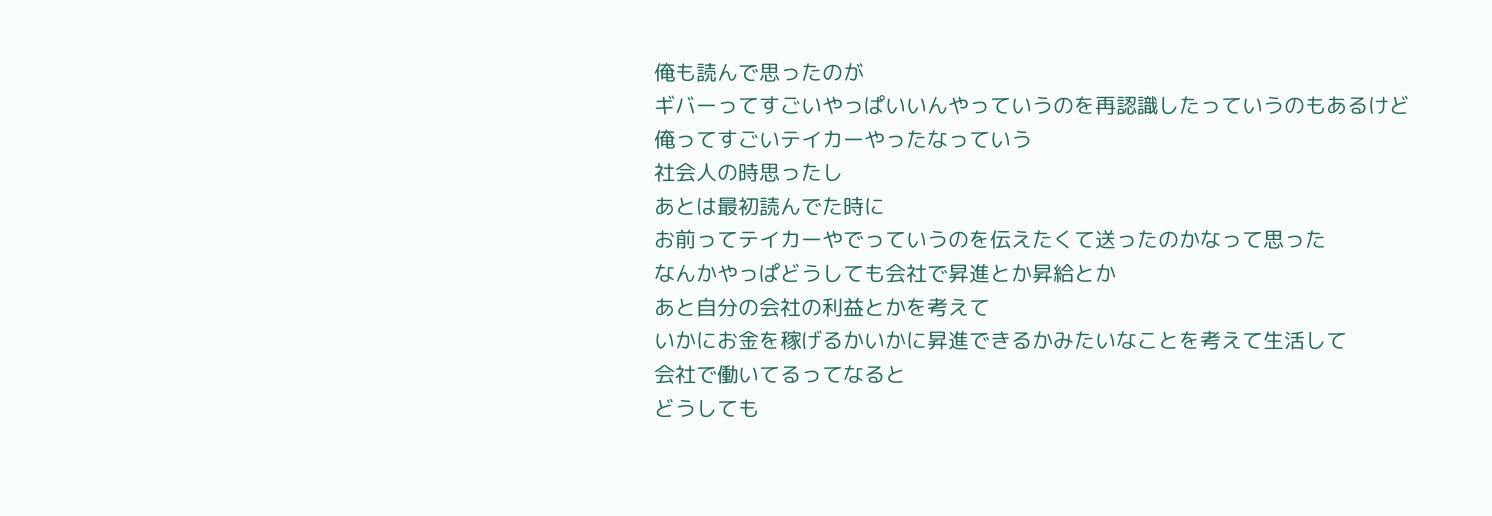俺も読んで思ったのが
ギバーってすごいやっぱいいんやっていうのを再認識したっていうのもあるけど
俺ってすごいテイカーやったなっていう
社会人の時思ったし
あとは最初読んでた時に
お前ってテイカーやでっていうのを伝えたくて送ったのかなって思った
なんかやっぱどうしても会社で昇進とか昇給とか
あと自分の会社の利益とかを考えて
いかにお金を稼げるかいかに昇進できるかみたいなことを考えて生活して
会社で働いてるってなると
どうしても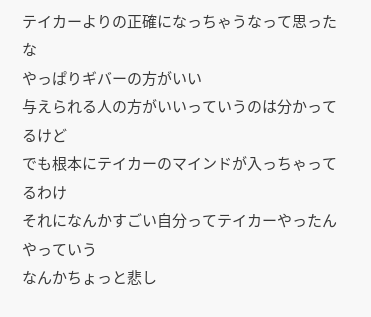テイカーよりの正確になっちゃうなって思ったな
やっぱりギバーの方がいい
与えられる人の方がいいっていうのは分かってるけど
でも根本にテイカーのマインドが入っちゃってるわけ
それになんかすごい自分ってテイカーやったんやっていう
なんかちょっと悲し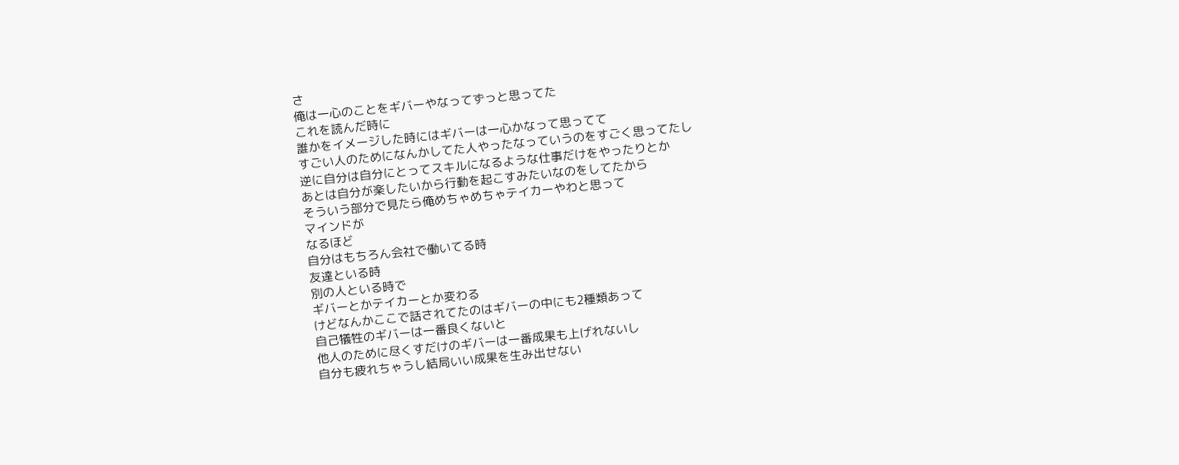さ
俺は一心のことをギバーやなってずっと思ってた
これを読んだ時に
誰かをイメージした時にはギバーは一心かなって思ってて
すごい人のためになんかしてた人やったなっていうのをすごく思ってたし
逆に自分は自分にとってスキルになるような仕事だけをやったりとか
あとは自分が楽したいから行動を起こすみたいなのをしてたから
そういう部分で見たら俺めちゃめちゃテイカーやわと思って
マインドが
なるほど
自分はもちろん会社で働いてる時
友達といる時
別の人といる時で
ギバーとかテイカーとか変わる
けどなんかここで話されてたのはギバーの中にも2種類あって
自己犠牲のギバーは一番良くないと
他人のために尽くすだけのギバーは一番成果も上げれないし
自分も疲れちゃうし結局いい成果を生み出せない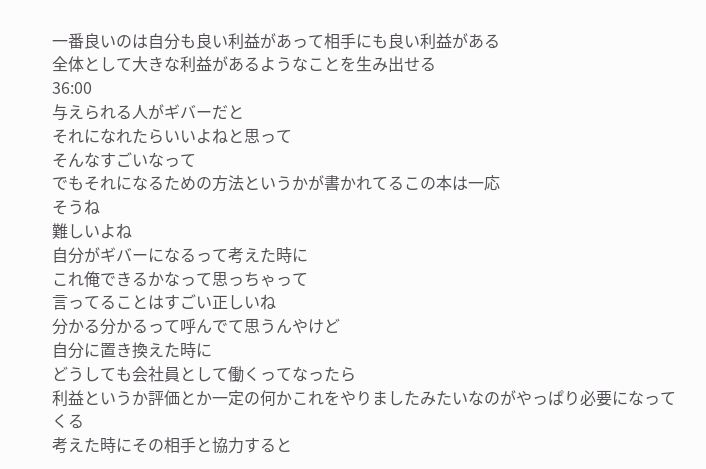一番良いのは自分も良い利益があって相手にも良い利益がある
全体として大きな利益があるようなことを生み出せる
36:00
与えられる人がギバーだと
それになれたらいいよねと思って
そんなすごいなって
でもそれになるための方法というかが書かれてるこの本は一応
そうね
難しいよね
自分がギバーになるって考えた時に
これ俺できるかなって思っちゃって
言ってることはすごい正しいね
分かる分かるって呼んでて思うんやけど
自分に置き換えた時に
どうしても会社員として働くってなったら
利益というか評価とか一定の何かこれをやりましたみたいなのがやっぱり必要になってくる
考えた時にその相手と協力すると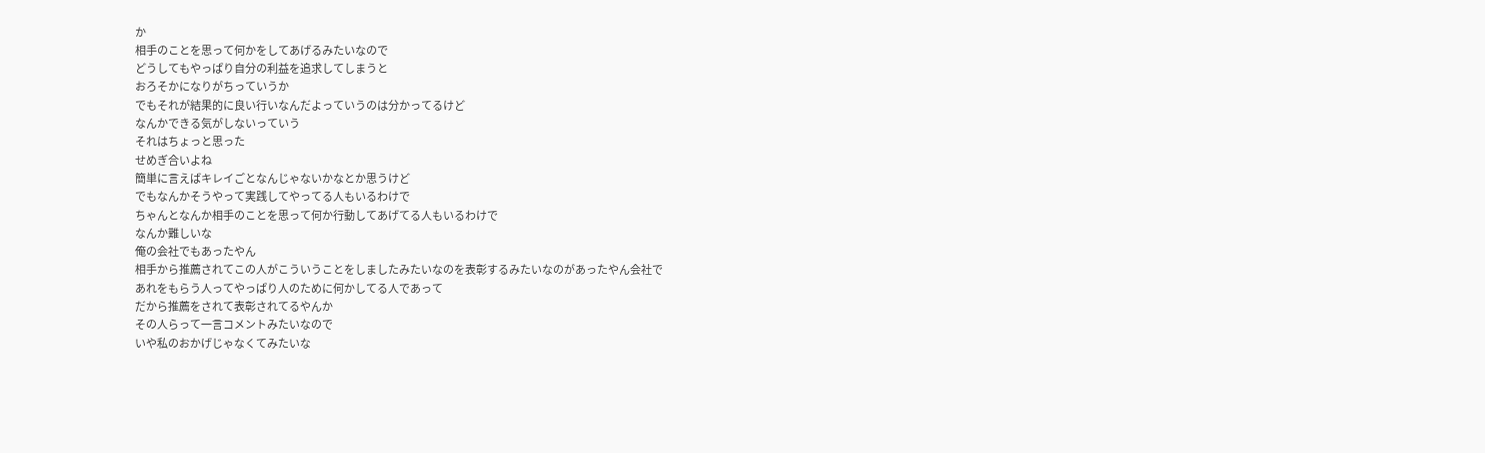か
相手のことを思って何かをしてあげるみたいなので
どうしてもやっぱり自分の利益を追求してしまうと
おろそかになりがちっていうか
でもそれが結果的に良い行いなんだよっていうのは分かってるけど
なんかできる気がしないっていう
それはちょっと思った
せめぎ合いよね
簡単に言えばキレイごとなんじゃないかなとか思うけど
でもなんかそうやって実践してやってる人もいるわけで
ちゃんとなんか相手のことを思って何か行動してあげてる人もいるわけで
なんか難しいな
俺の会社でもあったやん
相手から推薦されてこの人がこういうことをしましたみたいなのを表彰するみたいなのがあったやん会社で
あれをもらう人ってやっぱり人のために何かしてる人であって
だから推薦をされて表彰されてるやんか
その人らって一言コメントみたいなので
いや私のおかげじゃなくてみたいな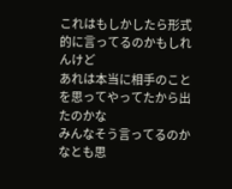これはもしかしたら形式的に言ってるのかもしれんけど
あれは本当に相手のことを思ってやってたから出たのかな
みんなそう言ってるのかなとも思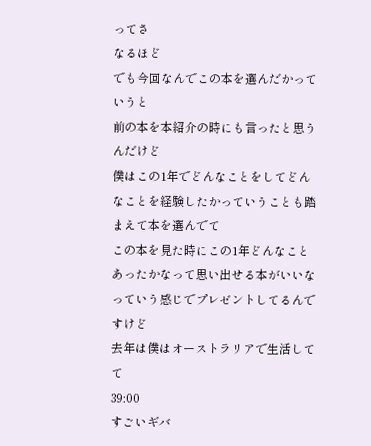ってさ
なるほど
でも今回なんでこの本を選んだかっていうと
前の本を本紹介の時にも言ったと思うんだけど
僕はこの1年でどんなことをしてどんなことを経験したかっていうことも踏まえて本を選んでて
この本を見た時にこの1年どんなことあったかなって思い出せる本がいいなっていう感じでプレゼントしてるんですけど
去年は僕はオーストラリアで生活してて
39:00
すごいギバ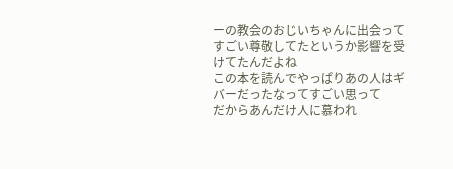ーの教会のおじいちゃんに出会って
すごい尊敬してたというか影響を受けてたんだよね
この本を読んでやっぱりあの人はギバーだったなってすごい思って
だからあんだけ人に慕われ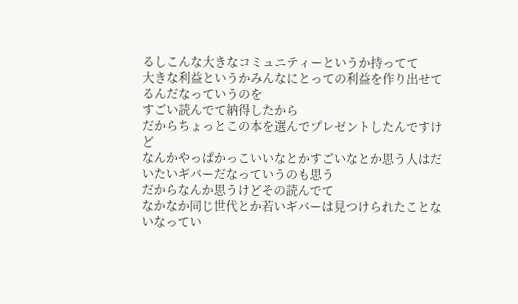るしこんな大きなコミュニティーというか持ってて
大きな利益というかみんなにとっての利益を作り出せてるんだなっていうのを
すごい読んでて納得したから
だからちょっとこの本を選んでプレゼントしたんですけど
なんかやっぱかっこいいなとかすごいなとか思う人はだいたいギバーだなっていうのも思う
だからなんか思うけどその読んでて
なかなか同じ世代とか若いギバーは見つけられたことないなってい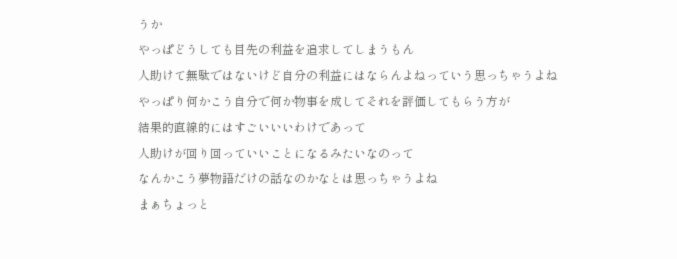うか
やっぱどうしても目先の利益を追求してしまうもん
人助けて無駄ではないけど自分の利益にはならんよねっていう思っちゃうよね
やっぱり何かこう自分で何か物事を成してそれを評価してもらう方が
結果的直線的にはすごいいいわけであって
人助けが回り回っていいことになるみたいなのって
なんかこう夢物語だけの話なのかなとは思っちゃうよね
まぁちょっと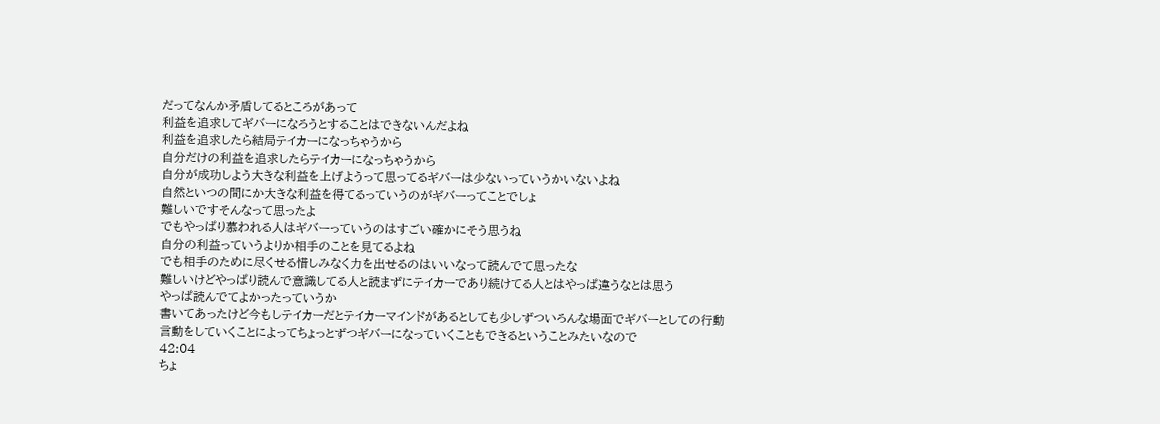だってなんか矛盾してるところがあって
利益を追求してギバーになろうとすることはできないんだよね
利益を追求したら結局テイカーになっちゃうから
自分だけの利益を追求したらテイカーになっちゃうから
自分が成功しよう大きな利益を上げようって思ってるギバーは少ないっていうかいないよね
自然といつの間にか大きな利益を得てるっていうのがギバーってことでしょ
難しいですそんなって思ったよ
でもやっぱり慕われる人はギバーっていうのはすごい確かにそう思うね
自分の利益っていうよりか相手のことを見てるよね
でも相手のために尽くせる惜しみなく力を出せるのはいいなって読んでて思ったな
難しいけどやっぱり読んで意識してる人と読まずにテイカーであり続けてる人とはやっぱ違うなとは思う
やっぱ読んでてよかったっていうか
書いてあったけど今もしテイカーだとテイカーマインドがあるとしても少しずついろんな場面でギバーとしての行動
言動をしていくことによってちょっとずつギバーになっていくこともできるということみたいなので
42:04
ちょ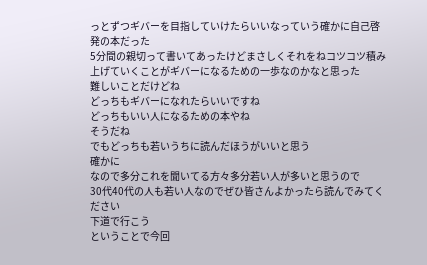っとずつギバーを目指していけたらいいなっていう確かに自己啓発の本だった
5分間の親切って書いてあったけどまさしくそれをねコツコツ積み上げていくことがギバーになるための一歩なのかなと思った
難しいことだけどね
どっちもギバーになれたらいいですね
どっちもいい人になるための本やね
そうだね
でもどっちも若いうちに読んだほうがいいと思う
確かに
なので多分これを聞いてる方々多分若い人が多いと思うので
30代40代の人も若い人なのでぜひ皆さんよかったら読んでみてください
下道で行こう
ということで今回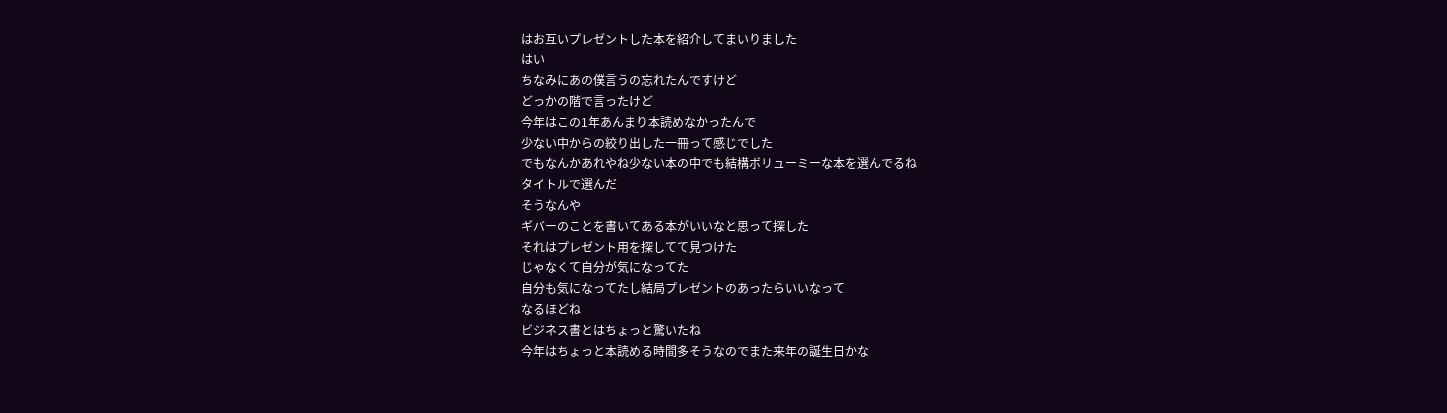はお互いプレゼントした本を紹介してまいりました
はい
ちなみにあの僕言うの忘れたんですけど
どっかの階で言ったけど
今年はこの1年あんまり本読めなかったんで
少ない中からの絞り出した一冊って感じでした
でもなんかあれやね少ない本の中でも結構ボリューミーな本を選んでるね
タイトルで選んだ
そうなんや
ギバーのことを書いてある本がいいなと思って探した
それはプレゼント用を探してて見つけた
じゃなくて自分が気になってた
自分も気になってたし結局プレゼントのあったらいいなって
なるほどね
ビジネス書とはちょっと驚いたね
今年はちょっと本読める時間多そうなのでまた来年の誕生日かな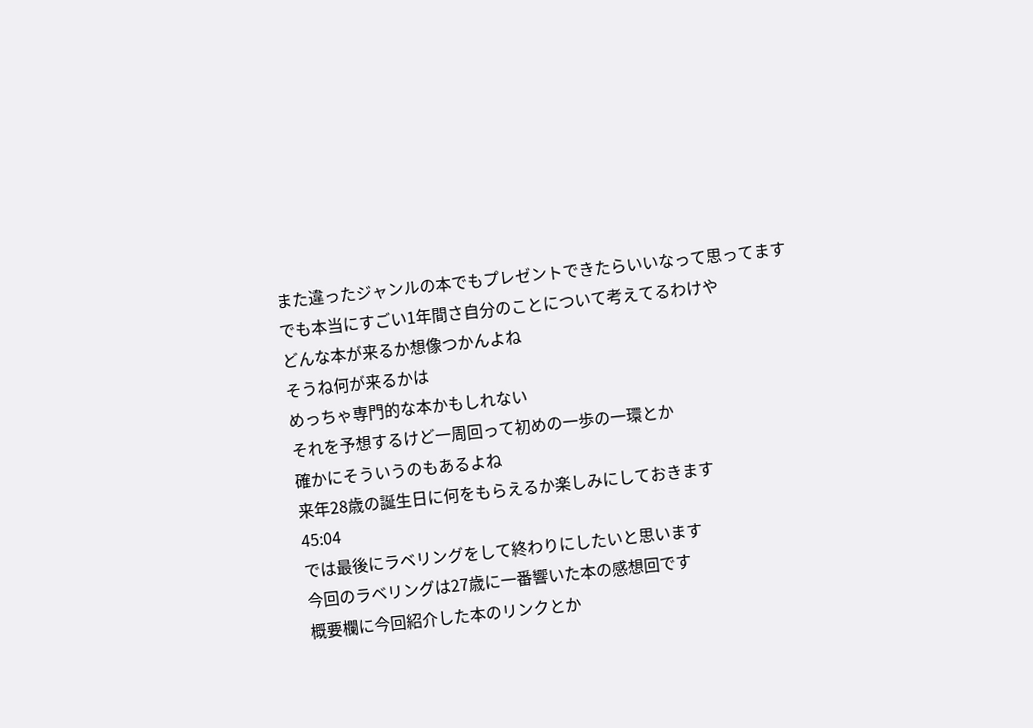また違ったジャンルの本でもプレゼントできたらいいなって思ってます
でも本当にすごい1年間さ自分のことについて考えてるわけや
どんな本が来るか想像つかんよね
そうね何が来るかは
めっちゃ専門的な本かもしれない
それを予想するけど一周回って初めの一歩の一環とか
確かにそういうのもあるよね
来年28歳の誕生日に何をもらえるか楽しみにしておきます
45:04
では最後にラベリングをして終わりにしたいと思います
今回のラベリングは27歳に一番響いた本の感想回です
概要欄に今回紹介した本のリンクとか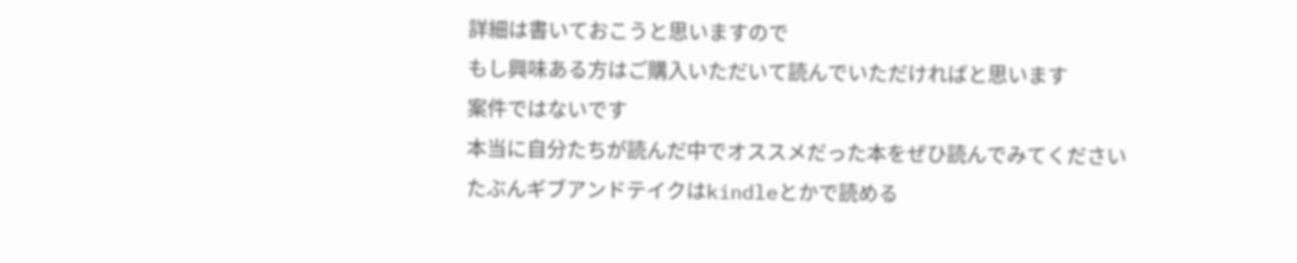詳細は書いておこうと思いますので
もし興味ある方はご購入いただいて読んでいただければと思います
案件ではないです
本当に自分たちが読んだ中でオススメだった本をぜひ読んでみてください
たぶんギブアンドテイクはkindleとかで読める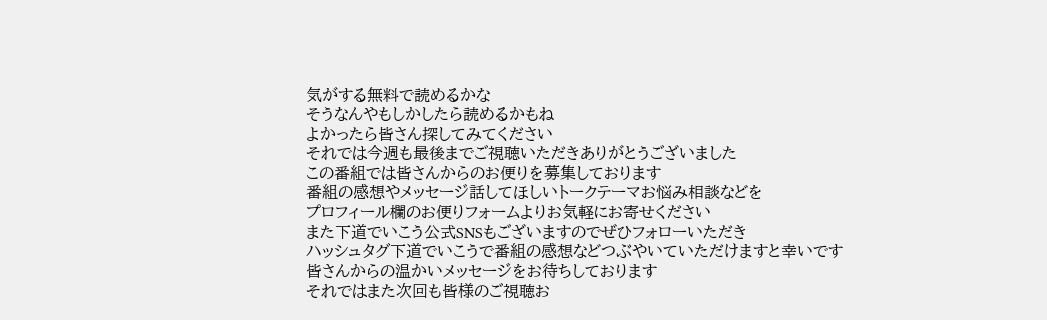気がする無料で読めるかな
そうなんやもしかしたら読めるかもね
よかったら皆さん探してみてください
それでは今週も最後までご視聴いただきありがとうございました
この番組では皆さんからのお便りを募集しております
番組の感想やメッセージ話してほしいトークテーマお悩み相談などを
プロフィール欄のお便りフォームよりお気軽にお寄せください
また下道でいこう公式SNSもございますのでぜひフォローいただき
ハッシュタグ下道でいこうで番組の感想などつぶやいていただけますと幸いです
皆さんからの温かいメッセージをお待ちしております
それではまた次回も皆様のご視聴お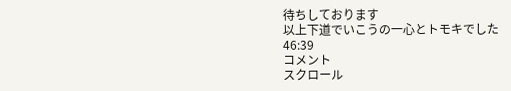待ちしております
以上下道でいこうの一心とトモキでした
46:39
コメント
スクロール